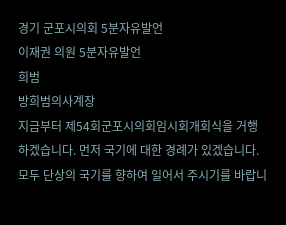경기 군포시의회 5분자유발언
이재권 의원 5분자유발언
희범
방희범의사계장
지금부터 제54회군포시의회임시회개회식을 거행하겠습니다. 먼저 국기에 대한 경례가 있겠습니다. 모두 단상의 국기를 향하여 일어서 주시기를 바랍니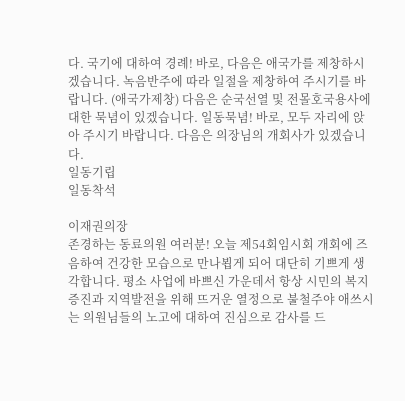다. 국기에 대하여 경례! 바로, 다음은 애국가를 제창하시겠습니다. 녹음반주에 따라 일절을 제창하여 주시기를 바랍니다. (애국가제창) 다음은 순국선열 및 전몰호국용사에 대한 묵념이 있겠습니다. 일동묵념! 바로, 모두 자리에 앉아 주시기 바랍니다. 다음은 의장님의 개회사가 있겠습니다.
일동기립
일동착석

이재권의장
존경하는 동료의원 여러분! 오늘 제54회임시회 개회에 즈음하여 건강한 모습으로 만나뵙게 되어 대단히 기쁘게 생각합니다. 평소 사업에 바쁘신 가운데서 항상 시민의 복지증진과 지역발전을 위해 뜨거운 열정으로 불철주야 애쓰시는 의원님들의 노고에 대하여 진심으로 감사를 드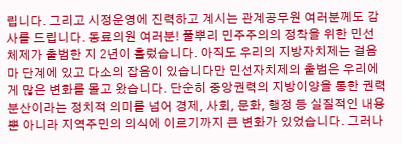립니다. 그리고 시정운영에 진력하고 계시는 관계공무원 여러분께도 감사를 드립니다. 동료의원 여러분! 풀뿌리 민주주의의 정착을 위한 민선체제가 출범한 지 2년이 흘렀습니다. 아직도 우리의 지방자치제는 걸음마 단계에 있고 다소의 잡음이 있습니다만 민선자치제의 출범은 우리에게 많은 변화를 몰고 왔습니다. 단순히 중앙권력의 지방이양을 통한 권력분산이라는 정치적 의미를 넘어 경제, 사회, 문화, 행정 등 실질적인 내용뿐 아니라 지역주민의 의식에 이르기까지 큰 변화가 있었습니다. 그러나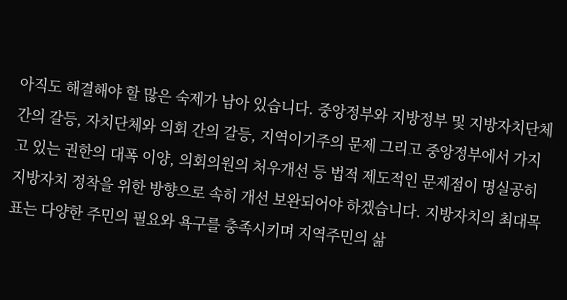아직도 해결해야 할 많은 숙제가 남아 있습니다. 중앙정부와 지방정부 및 지방자치단체 간의 갈등, 자치단체와 의회 간의 갈등, 지역이기주의 문제 그리고 중앙정부에서 가지고 있는 권한의 대폭 이양, 의회의원의 처우개선 등 법적 제도적인 문제점이 명실공히 지방자치 정착을 위한 방향으로 속히 개선 보완되어야 하겠습니다. 지방자치의 최대목표는 다양한 주민의 필요와 욕구를 충족시키며 지역주민의 삶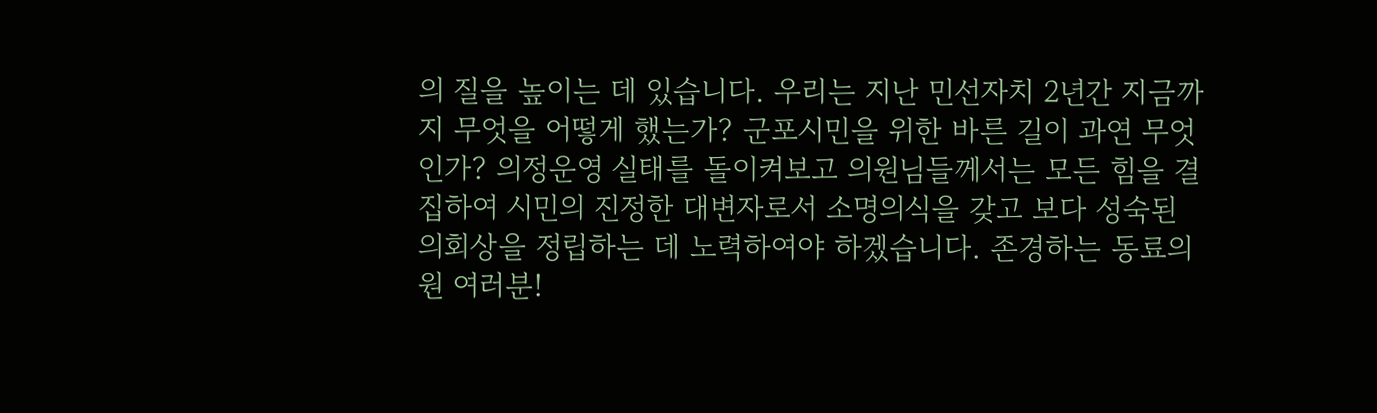의 질을 높이는 데 있습니다. 우리는 지난 민선자치 2년간 지금까지 무엇을 어떻게 했는가? 군포시민을 위한 바른 길이 과연 무엇인가? 의정운영 실태를 돌이켜보고 의원님들께서는 모든 힘을 결집하여 시민의 진정한 대변자로서 소명의식을 갖고 보다 성숙된 의회상을 정립하는 데 노력하여야 하겠습니다. 존경하는 동료의원 여러분!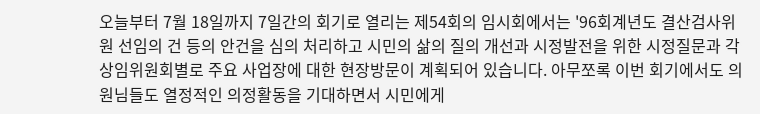오늘부터 7월 18일까지 7일간의 회기로 열리는 제54회의 임시회에서는 '96회계년도 결산검사위원 선임의 건 등의 안건을 심의 처리하고 시민의 삶의 질의 개선과 시정발전을 위한 시정질문과 각 상임위원회별로 주요 사업장에 대한 현장방문이 계획되어 있습니다. 아무쪼록 이번 회기에서도 의원님들도 열정적인 의정활동을 기대하면서 시민에게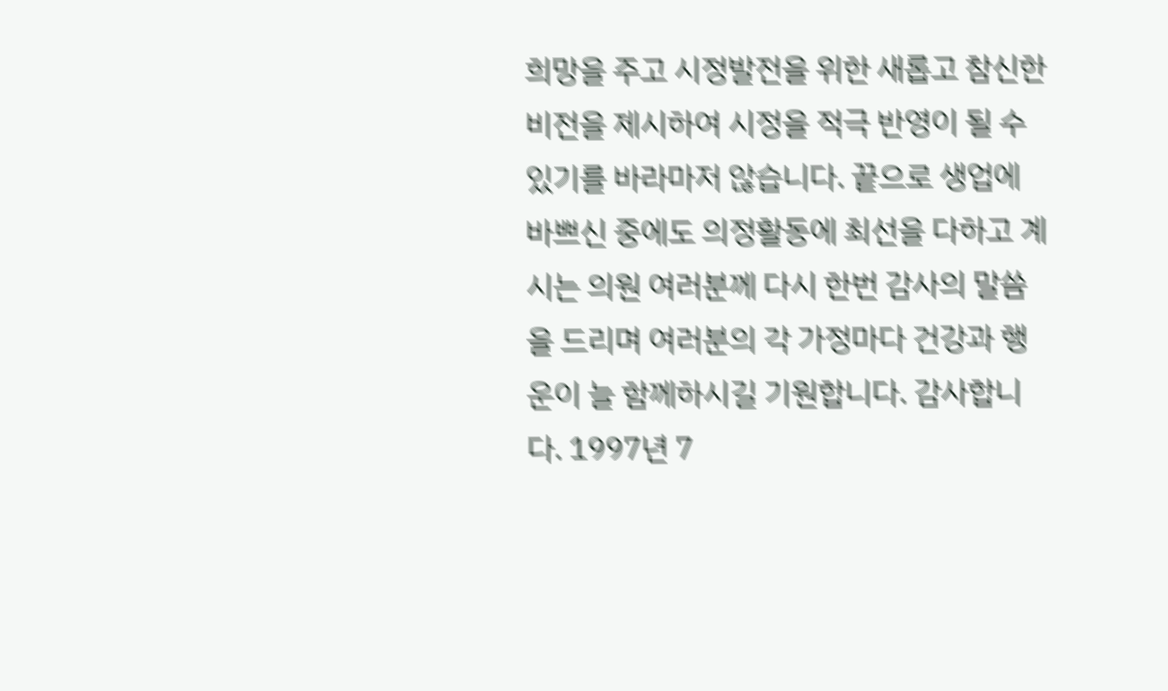희망을 주고 시정발전을 위한 새롭고 참신한 비전을 제시하여 시정을 적극 반영이 될 수 있기를 바라마저 않습니다. 끝으로 생업에 바쁘신 중에도 의정활동에 최선을 다하고 계시는 의원 여러분께 다시 한번 감사의 말씀을 드리며 여러분의 각 가정마다 건강과 행운이 늘 함께하시길 기원합니다. 감사합니다. 1997년 7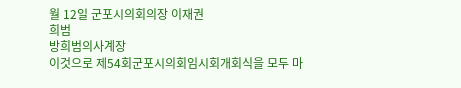월 12일 군포시의회의장 이재권
희범
방희범의사계장
이것으로 제54회군포시의회임시회개회식을 모두 마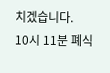치겠습니다.
10시 11분 폐식